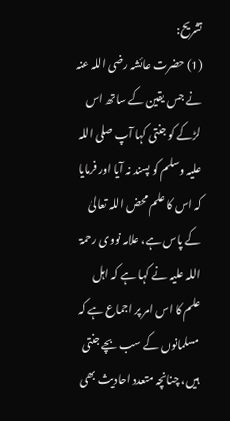تشریح:
(1) حضرت عائشہ رضی اللہ عنہ نے جس یقین کے ساتھ اس لڑکے کو جنتی کہا آپ صلی اللہ علیہ وسلم کو پسند نہ آیا اور فرمایا کہ اس کا علم محض اللہ تعالیٰ کے پاس ہے، علامہ نووی رحمۃ اللہ علیہ نے کہا ہے کہ اہل علم کا اس امر پر اجماع ہے کہ مسلمانوں کے سب بچے جنتی ہیں، چنانچہ متعدد احادیث بھی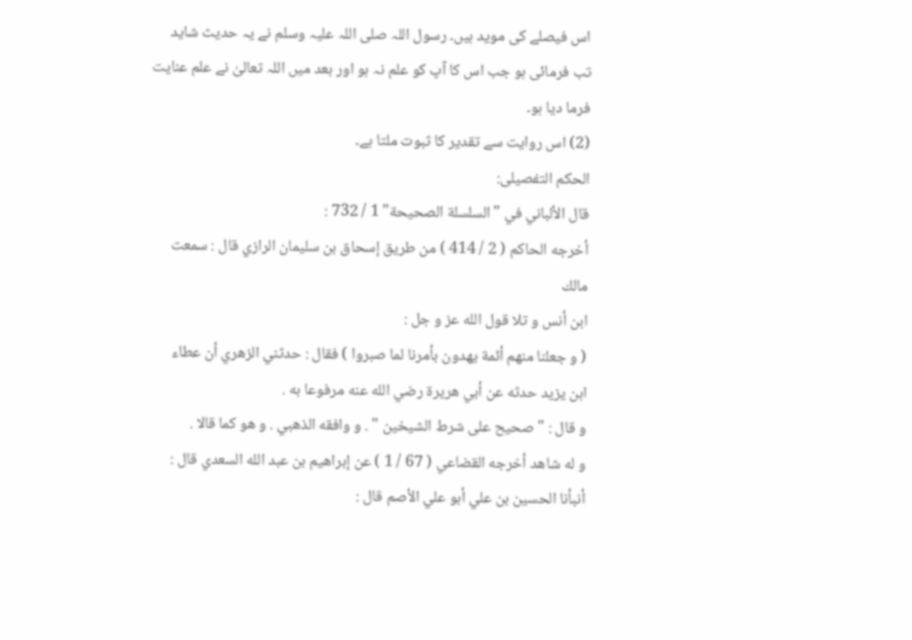اس فیصلے کی موید ہیں۔ رسول اللہ صلی اللہ علیہ وسلم نے یہ حدیث شاید تب فرمائی ہو جب اس کا آپ کو علم نہ ہو اور بعد میں اللہ تعالیٰ نے علم عنایت فرما دیا ہو۔
(2) اس روایت سے تقدیر کا ثبوت ملتا ہے۔
الحکم التفصیلی:
قال الألباني في "السلسلة الصحيحة" 1 / 732 :
أخرجه الحاكم ( 2 / 414 ) من طريق إسحاق بن سليمان الرازي قال : سمعت مالك
ابن أنس و تلا قول الله عز و جل :
( و جعلنا منهم أئمة يهدون بأمرنا لما صبروا ) فقال : حدثني الزهري أن عطاء
ابن يزيد حدثه عن أبي هريرة رضي الله عنه مرفوعا به .
و قال : " صحيح على شرط الشيخين " . و وافقه الذهبي . و هو كما قالا .
و له شاهد أخرجه القضاعي ( 67 / 1 ) عن إبراهيم بن عبد الله السعدي قال :
أنبأنا الحسين بن علي أبو علي الأصم قال :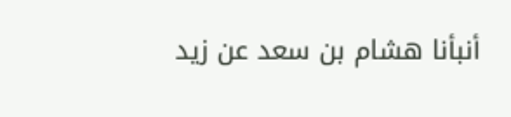أنبأنا هشام بن سعد عن زيد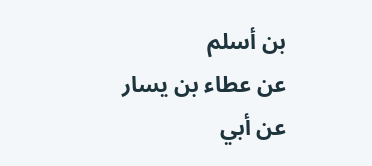بن أسلم
عن عطاء بن يسار عن أبي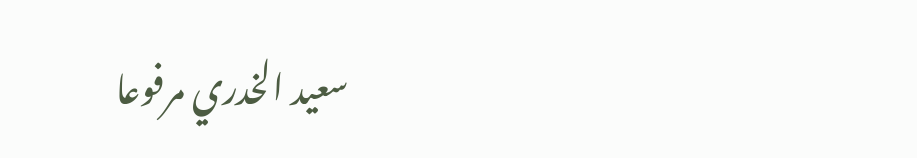سعيد الخدري مرفوعا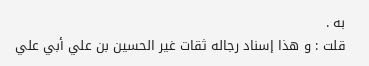به .
قلت : و هذا إسناد رجاله ثقات غير الحسين بن علي أبي علي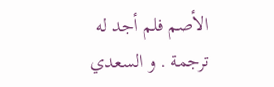الأصم فلم أجد له
ترجمة . و السعدي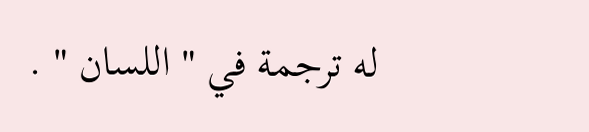له ترجمة في " اللسان " .